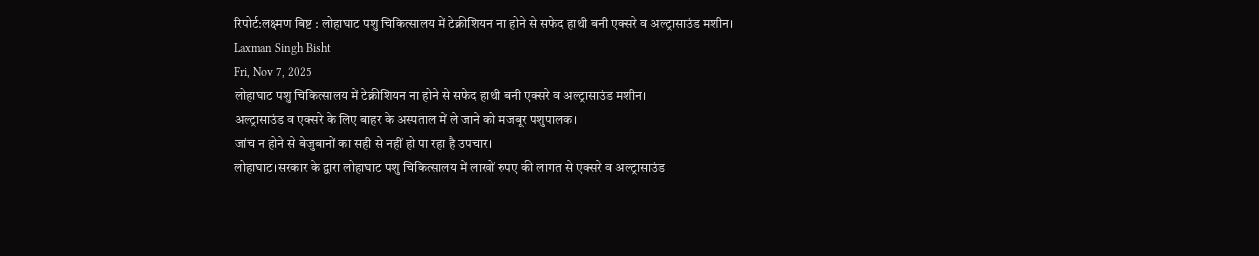रिपोर्ट:लक्ष्मण बिष्ट : लोहाघाट पशु चिकित्सालय में टेक्नीशियन ना होने से सफेद हाथी बनी एक्सरे व अल्ट्रासाउंड मशीन।
Laxman Singh Bisht
Fri, Nov 7, 2025
लोहाघाट पशु चिकित्सालय में टेक्नीशियन ना होने से सफेद हाथी बनी एक्सरे व अल्ट्रासाउंड मशीन।
अल्ट्रासाउंड व एक्सरे के लिए बाहर के अस्पताल में ले जाने को मजबूर पशुपालक।
जांच न होने से बेजुबानों का सही से नहीं हो पा रहा है उपचार।
लोहाघाट।सरकार के द्वारा लोहाघाट पशु चिकित्सालय में लाखों रुपए की लागत से एक्सरे व अल्ट्रासाउंड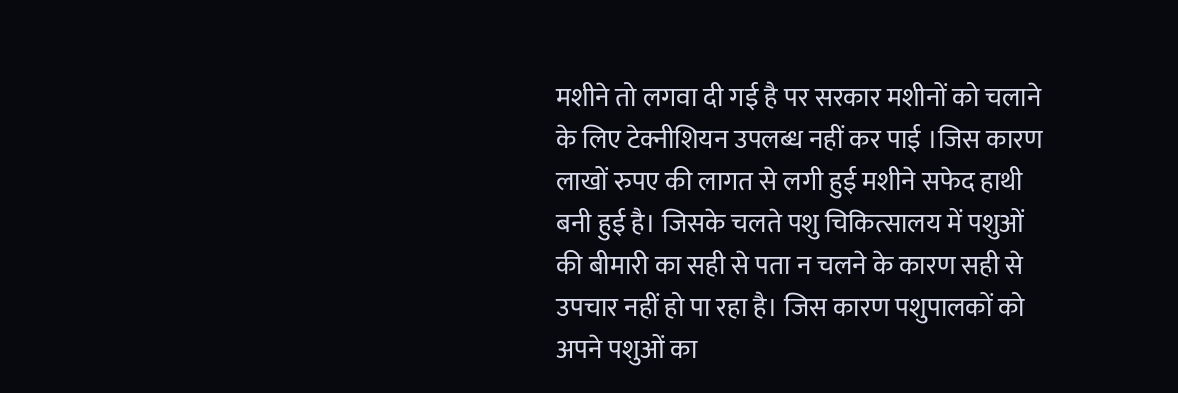मशीने तो लगवा दी गई है पर सरकार मशीनों को चलाने के लिए टेक्नीशियन उपलब्ध नहीं कर पाई ।जिस कारण लाखों रुपए की लागत से लगी हुई मशीने सफेद हाथी बनी हुई है। जिसके चलते पशु चिकित्सालय में पशुओं की बीमारी का सही से पता न चलने के कारण सही से उपचार नहीं हो पा रहा है। जिस कारण पशुपालकों को अपने पशुओं का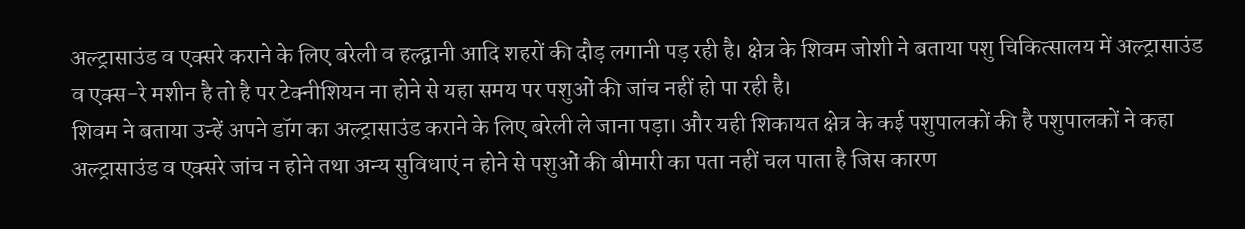अल्ट्रासाउंड व एक्सरे कराने के लिए बरेली व हल्द्वानी आदि शहरों की दौड़ लगानी पड़ रही है। क्षेत्र के शिवम जोशी ने बताया पशु चिकित्सालय में अल्ट्रासाउंड व एक्स-रे मशीन है तो है पर टेक्नीशियन ना होने से यहा समय पर पशुओं की जांच नहीं हो पा रही है।
शिवम ने बताया उन्हें अपने डॉग का अल्ट्रासाउंड कराने के लिए बरेली ले जाना पड़ा। और यही शिकायत क्षेत्र के कई पशुपालकों की है पशुपालकों ने कहा अल्ट्रासाउंड व एक्सरे जांच न होने तथा अन्य सुविधाएं न होने से पशुओं की बीमारी का पता नहीं चल पाता है जिस कारण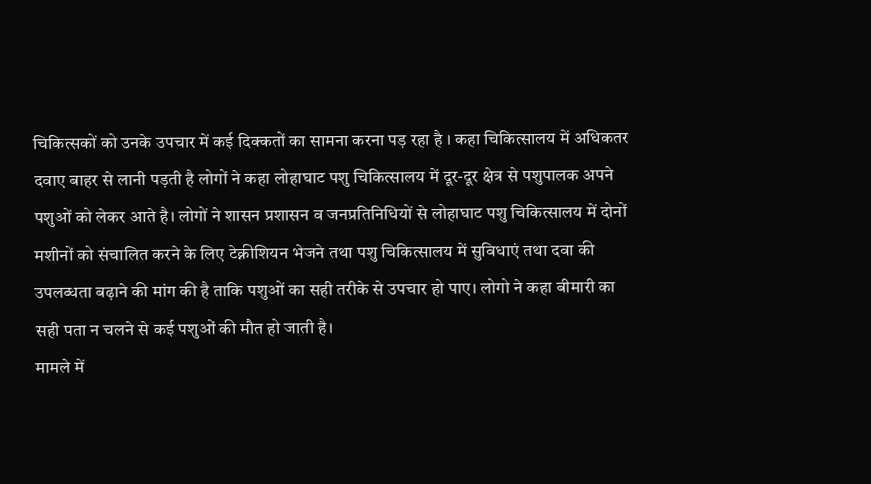चिकित्सकों को उनके उपचार में कई दिक्कतों का सामना करना पड़ रहा है । कहा चिकित्सालय में अधिकतर दवाए बाहर से लानी पड़ती है लोगों ने कहा लोहाघाट पशु चिकित्सालय में दूर-दूर क्षेत्र से पशुपालक अपने पशुओं को लेकर आते है। लोगों ने शासन प्रशासन व जनप्रतिनिधियों से लोहाघाट पशु चिकित्सालय में दोनों मशीनों को संचालित करने के लिए टेक्नीशियन भेजने तथा पशु चिकित्सालय में सुविधाएं तथा दवा की उपलब्धता बढ़ाने की मांग की है ताकि पशुओं का सही तरीके से उपचार हो पाए। लोगो ने कहा बीमारी का सही पता न चलने से कई पशुओं की मौत हो जाती है।
मामले में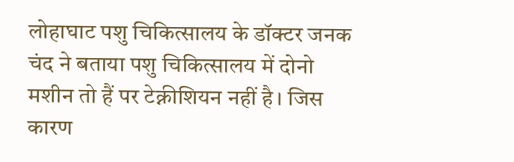लोहाघाट पशु चिकित्सालय के डॉक्टर जनक चंद ने बताया पशु चिकित्सालय में दोनो मशीन तो हैं पर टेक्नीशियन नहीं है। जिस कारण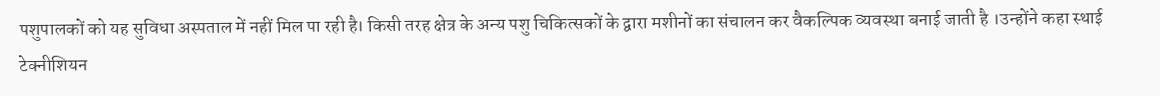पशुपालकों को यह सुविधा अस्पताल में नहीं मिल पा रही है। किसी तरह क्षेत्र के अन्य पशु चिकित्सकों के द्वारा मशीनों का संचालन कर वैकल्पिक व्यवस्था बनाई जाती है ।उन्होंने कहा स्थाई टेक्नीशियन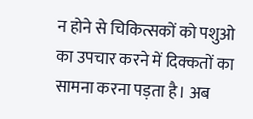न होने से चिकित्सकों को पशुओ का उपचार करने में दिक्कतों का सामना करना पड़ता है। अब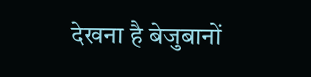देखना है बेजुबानों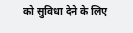को सुविधा देने के लिए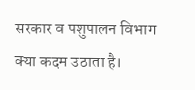सरकार व पशुपालन विभाग क्या कदम उठाता है।